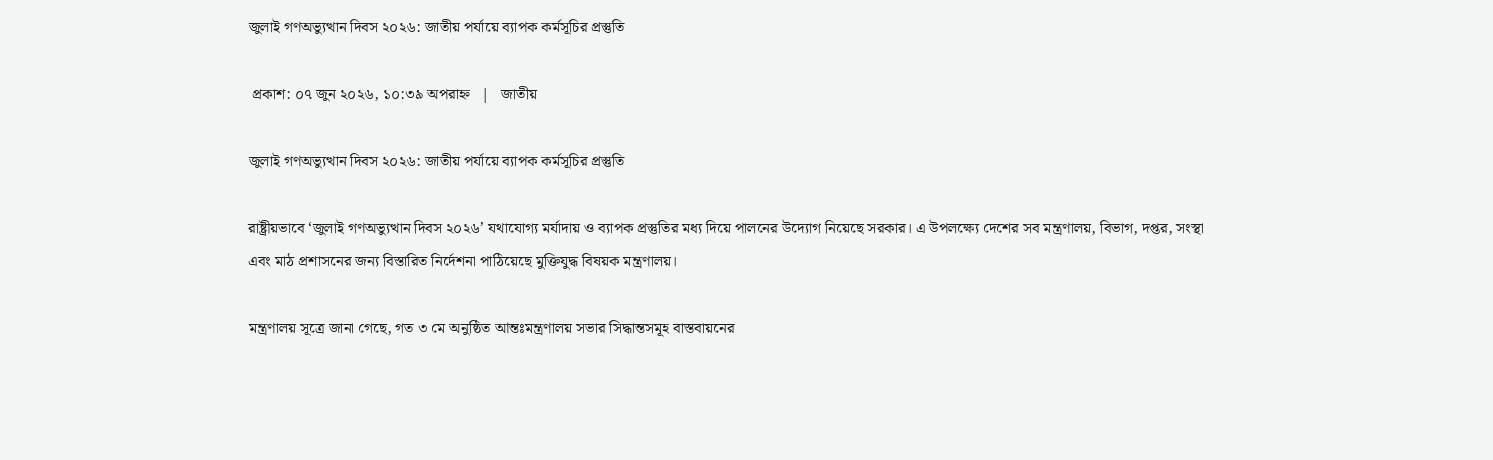জুলাই গণঅভ্যুত্থান দিবস ২০২৬: জাতীয় পর্যায়ে ব্যাপক কর্মসূচির প্রস্তুতি

 প্রকাশ: ০৭ জুন ২০২৬, ১০:৩৯ অপরাহ্ন   |   জাতীয়

জুলাই গণঅভ্যুত্থান দিবস ২০২৬: জাতীয় পর্যায়ে ব্যাপক কর্মসূচির প্রস্তুতি

রাষ্ট্রীয়ভাবে ‘জুলাই গণঅভ্যুত্থান দিবস ২০২৬’ যথাযোগ্য মর্যাদায় ও ব্যাপক প্রস্তুতির মধ্য দিয়ে পালনের উদ্যোগ নিয়েছে সরকার। এ উপলক্ষ্যে দেশের সব মন্ত্রণালয়, বিভাগ, দপ্তর, সংস্থা এবং মাঠ প্রশাসনের জন্য বিস্তারিত নির্দেশনা পাঠিয়েছে মুক্তিযুদ্ধ বিষয়ক মন্ত্রণালয়।

মন্ত্রণালয় সূত্রে জানা গেছে, গত ৩ মে অনুষ্ঠিত আন্তঃমন্ত্রণালয় সভার সিদ্ধান্তসমূহ বাস্তবায়নের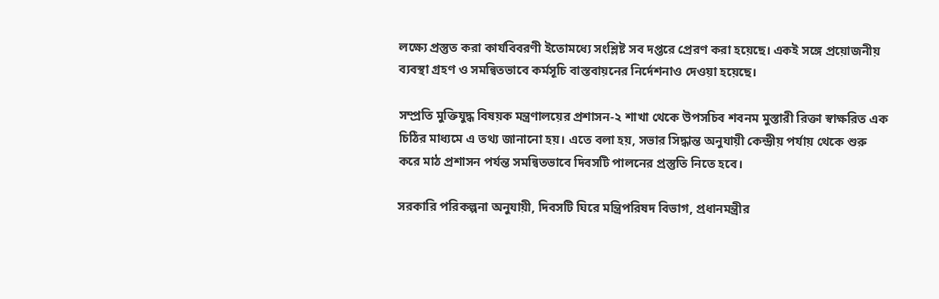লক্ষ্যে প্রস্তুত করা কার্যবিবরণী ইতোমধ্যে সংশ্লিষ্ট সব দপ্তরে প্রেরণ করা হয়েছে। একই সঙ্গে প্রয়োজনীয় ব্যবস্থা গ্রহণ ও সমন্বিতভাবে কর্মসূচি বাস্তবায়নের নির্দেশনাও দেওয়া হয়েছে।

সম্প্রতি মুক্তিযুদ্ধ বিষয়ক মন্ত্রণালয়ের প্রশাসন-২ শাখা থেকে উপসচিব শবনম মুস্তারী রিক্তা স্বাক্ষরিত এক চিঠির মাধ্যমে এ তথ্য জানানো হয়। এতে বলা হয়, সভার সিদ্ধান্ত অনুযায়ী কেন্দ্রীয় পর্যায় থেকে শুরু করে মাঠ প্রশাসন পর্যন্ত সমন্বিতভাবে দিবসটি পালনের প্রস্তুতি নিতে হবে।

সরকারি পরিকল্পনা অনুযায়ী, দিবসটি ঘিরে মন্ত্রিপরিষদ বিভাগ, প্রধানমন্ত্রীর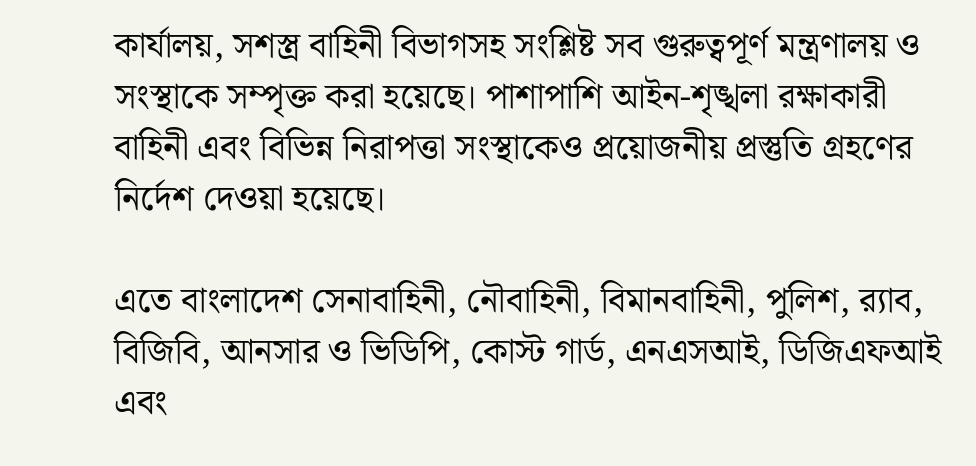কার্যালয়, সশস্ত্র বাহিনী বিভাগসহ সংশ্লিষ্ট সব গুরুত্বপূর্ণ মন্ত্রণালয় ও সংস্থাকে সম্পৃক্ত করা হয়েছে। পাশাপাশি আইন-শৃঙ্খলা রক্ষাকারী বাহিনী এবং বিভিন্ন নিরাপত্তা সংস্থাকেও প্রয়োজনীয় প্রস্তুতি গ্রহণের নির্দেশ দেওয়া হয়েছে।

এতে বাংলাদেশ সেনাবাহিনী, নৌবাহিনী, বিমানবাহিনী, পুলিশ, র‌্যাব, বিজিবি, আনসার ও ভিডিপি, কোস্ট গার্ড, এনএসআই, ডিজিএফআই এবং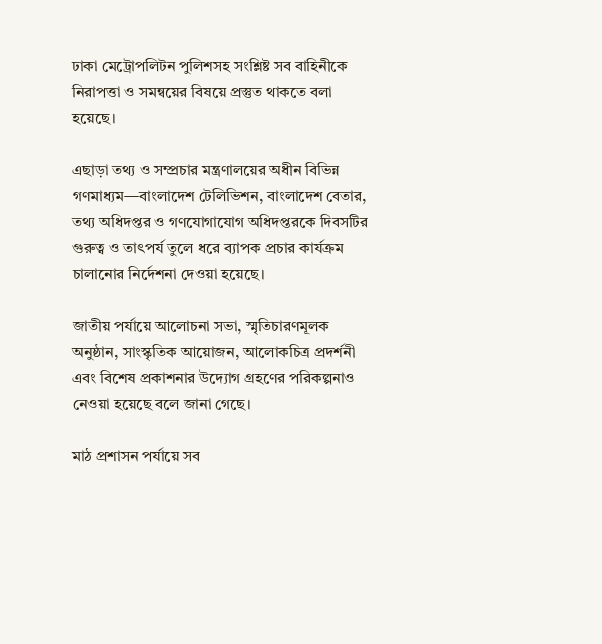ঢাকা মেট্রোপলিটন পুলিশসহ সংশ্লিষ্ট সব বাহিনীকে নিরাপত্তা ও সমন্বয়ের বিষয়ে প্রস্তুত থাকতে বলা হয়েছে।

এছাড়া তথ্য ও সম্প্রচার মন্ত্রণালয়ের অধীন বিভিন্ন গণমাধ্যম—বাংলাদেশ টেলিভিশন, বাংলাদেশ বেতার, তথ্য অধিদপ্তর ও গণযোগাযোগ অধিদপ্তরকে দিবসটির গুরুত্ব ও তাৎপর্য তুলে ধরে ব্যাপক প্রচার কার্যক্রম চালানোর নির্দেশনা দেওয়া হয়েছে।

জাতীয় পর্যায়ে আলোচনা সভা, স্মৃতিচারণমূলক অনুষ্ঠান, সাংস্কৃতিক আয়োজন, আলোকচিত্র প্রদর্শনী এবং বিশেষ প্রকাশনার উদ্যোগ গ্রহণের পরিকল্পনাও নেওয়া হয়েছে বলে জানা গেছে।

মাঠ প্রশাসন পর্যায়ে সব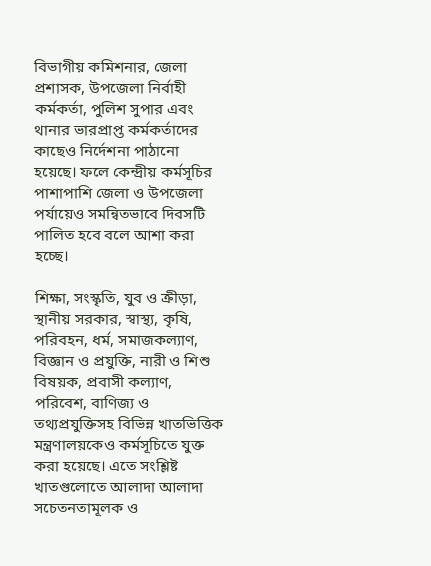বিভাগীয় কমিশনার, জেলা প্রশাসক, উপজেলা নির্বাহী কর্মকর্তা, পুলিশ সুপার এবং থানার ভারপ্রাপ্ত কর্মকর্তাদের কাছেও নির্দেশনা পাঠানো হয়েছে। ফলে কেন্দ্রীয় কর্মসূচির পাশাপাশি জেলা ও উপজেলা পর্যায়েও সমন্বিতভাবে দিবসটি পালিত হবে বলে আশা করা হচ্ছে।

শিক্ষা, সংস্কৃতি, যুব ও ক্রীড়া, স্থানীয় সরকার, স্বাস্থ্য, কৃষি, পরিবহন, ধর্ম, সমাজকল্যাণ, বিজ্ঞান ও প্রযুক্তি, নারী ও শিশু বিষয়ক, প্রবাসী কল্যাণ, পরিবেশ, বাণিজ্য ও তথ্যপ্রযুক্তিসহ বিভিন্ন খাতভিত্তিক মন্ত্রণালয়কেও কর্মসূচিতে যুক্ত করা হয়েছে। এতে সংশ্লিষ্ট খাতগুলোতে আলাদা আলাদা সচেতনতামূলক ও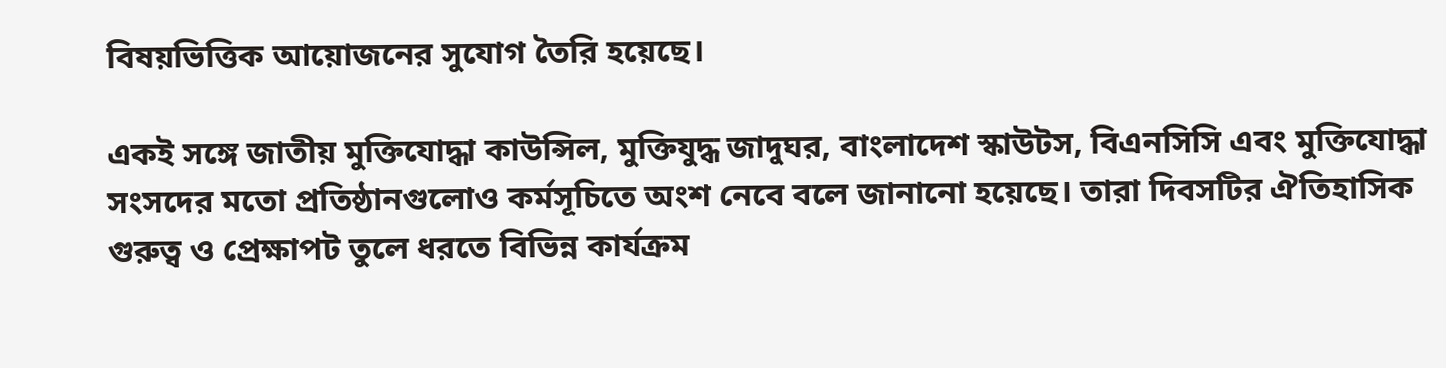বিষয়ভিত্তিক আয়োজনের সুযোগ তৈরি হয়েছে।

একই সঙ্গে জাতীয় মুক্তিযোদ্ধা কাউন্সিল, মুক্তিযুদ্ধ জাদুঘর, বাংলাদেশ স্কাউটস, বিএনসিসি এবং মুক্তিযোদ্ধা সংসদের মতো প্রতিষ্ঠানগুলোও কর্মসূচিতে অংশ নেবে বলে জানানো হয়েছে। তারা দিবসটির ঐতিহাসিক গুরুত্ব ও প্রেক্ষাপট তুলে ধরতে বিভিন্ন কার্যক্রম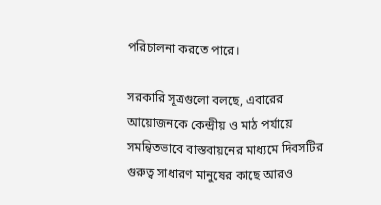পরিচালনা করতে পারে।

সরকারি সূত্রগুলো বলছে, এবারের আয়োজনকে কেন্দ্রীয় ও মাঠ পর্যায়ে সমন্বিতভাবে বাস্তবায়নের মাধ্যমে দিবসটির গুরুত্ব সাধারণ মানুষের কাছে আরও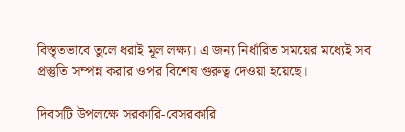বিস্তৃতভাবে তুলে ধরাই মূল লক্ষ্য। এ জন্য নির্ধারিত সময়ের মধ্যেই সব প্রস্তুতি সম্পন্ন করার ওপর বিশেষ গুরুত্ব দেওয়া হয়েছে।

দিবসটি উপলক্ষে সরকারি-বেসরকারি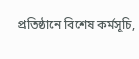প্রতিষ্ঠানে বিশেষ কর্মসূচি,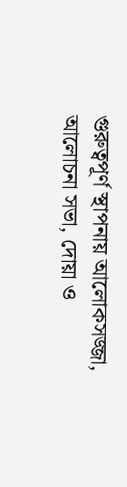গুরুত্বপূর্ণ স্থাপনায় আলোকসজ্জা, আলোচনা সভা, দোয়া ও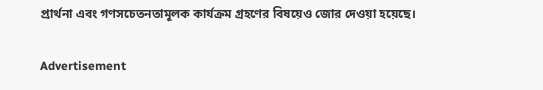প্রার্থনা এবং গণসচেতনতামূলক কার্যক্রম গ্রহণের বিষয়েও জোর দেওয়া হয়েছে।

Advertisement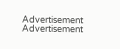Advertisement
Advertisement